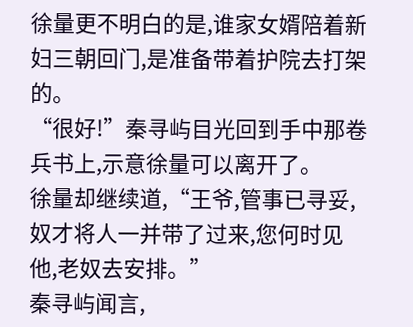徐量更不明白的是,谁家女婿陪着新妇三朝回门,是准备带着护院去打架的。
“很好!”秦寻屿目光回到手中那卷兵书上,示意徐量可以离开了。
徐量却继续道,“王爷,管事已寻妥,奴才将人一并带了过来,您何时见他,老奴去安排。”
秦寻屿闻言,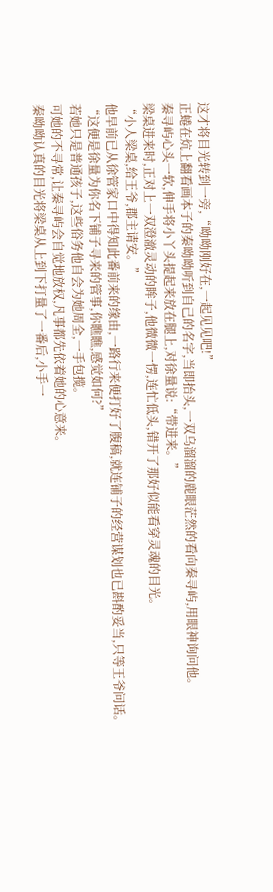这才将目光转到一旁,“呦呦刚好在,一起见见吧!”
正蜷在炕上翻看画本子的秦呦呦听到自己的名字,当即抬头,一双乌溜溜的鹿眼茫然的看向秦寻屿,用眼神询问他。
秦寻屿心头一软,伸手将小丫头提起来放在腿上,对徐量说:“带进来。”
梁桌进来时,正对上一双澄澈灵动的眸子,他微微一愣,连忙低头,错开了那好似能看穿灵魂的目光。
“小人梁桌,给王爷,郡主请安。”
他早前已从徐管家口中得知此番前来的缘由,一路行来便打好了腹稿,就连铺子的经营谋划也已斟酌妥当,只等王爷问话。
“这便是徐量为你名下铺子寻来的管事,你瞧瞧,感觉如何?”
若她只是普通孩子,这些俗务他自会为她周全,一手包揽。
可她的不寻常,让秦寻屿会自觉地放权,凡事都先依着她的心意来。
秦呦呦认真的目光将梁桌从上到下打量了一番后,小手一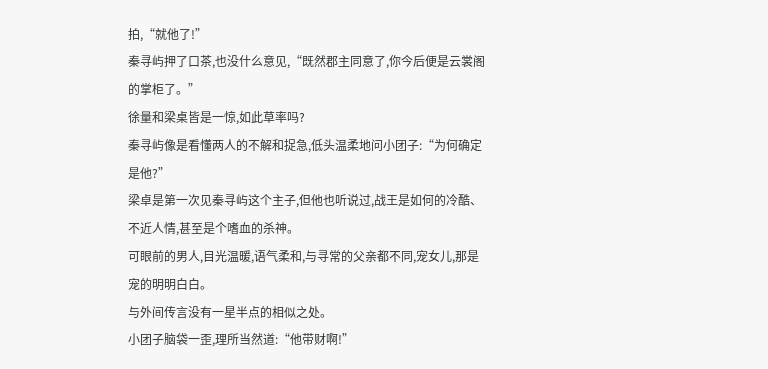拍,“就他了!”
秦寻屿押了口茶,也没什么意见,“既然郡主同意了,你今后便是云裳阁的掌柜了。”
徐量和梁桌皆是一惊,如此草率吗?
秦寻屿像是看懂两人的不解和捉急,低头温柔地问小团子:“为何确定是他?”
梁卓是第一次见秦寻屿这个主子,但他也听说过,战王是如何的冷酷、不近人情,甚至是个嗜血的杀神。
可眼前的男人,目光温暖,语气柔和,与寻常的父亲都不同,宠女儿,那是宠的明明白白。
与外间传言没有一星半点的相似之处。
小团子脑袋一歪,理所当然道:“他带财啊!”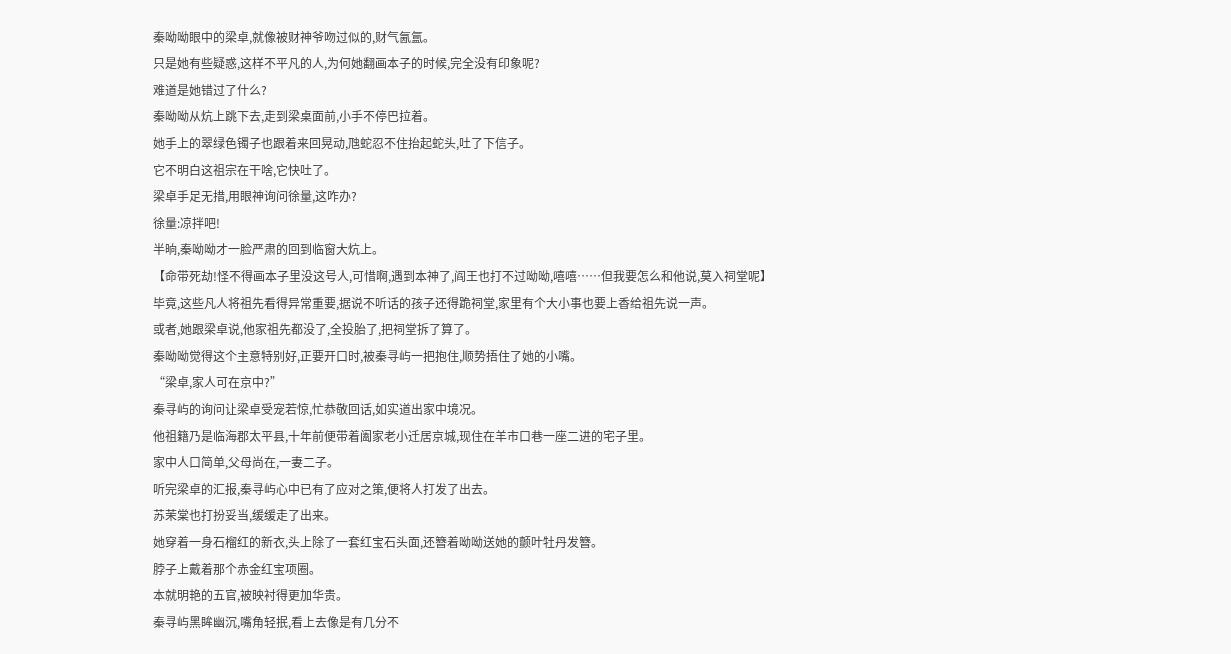秦呦呦眼中的梁卓,就像被财神爷吻过似的,财气氤氲。
只是她有些疑惑,这样不平凡的人,为何她翻画本子的时候,完全没有印象呢?
难道是她错过了什么?
秦呦呦从炕上跳下去,走到梁桌面前,小手不停巴拉着。
她手上的翠绿色镯子也跟着来回晃动,虺蛇忍不住抬起蛇头,吐了下信子。
它不明白这祖宗在干啥,它快吐了。
梁卓手足无措,用眼神询问徐量,这咋办?
徐量:凉拌吧!
半晌,秦呦呦才一脸严肃的回到临窗大炕上。
【命带死劫!怪不得画本子里没这号人,可惜啊,遇到本神了,阎王也打不过呦呦,嘻嘻……但我要怎么和他说,莫入祠堂呢】
毕竟,这些凡人将祖先看得异常重要,据说不听话的孩子还得跪祠堂,家里有个大小事也要上香给祖先说一声。
或者,她跟梁卓说,他家祖先都没了,全投胎了,把祠堂拆了算了。
秦呦呦觉得这个主意特别好,正要开口时,被秦寻屿一把抱住,顺势捂住了她的小嘴。
“梁卓,家人可在京中?”
秦寻屿的询问让梁卓受宠若惊,忙恭敬回话,如实道出家中境况。
他祖籍乃是临海郡太平县,十年前便带着阖家老小迁居京城,现住在羊市口巷一座二进的宅子里。
家中人口简单,父母尚在,一妻二子。
听完梁卓的汇报,秦寻屿心中已有了应对之策,便将人打发了出去。
苏茉棠也打扮妥当,缓缓走了出来。
她穿着一身石榴红的新衣,头上除了一套红宝石头面,还簪着呦呦送她的颤叶牡丹发簪。
脖子上戴着那个赤金红宝项圈。
本就明艳的五官,被映衬得更加华贵。
秦寻屿黑眸幽沉,嘴角轻抿,看上去像是有几分不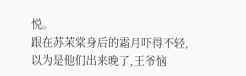悦。
跟在苏茉棠身后的霜月吓得不轻,以为是他们出来晚了,王爷恼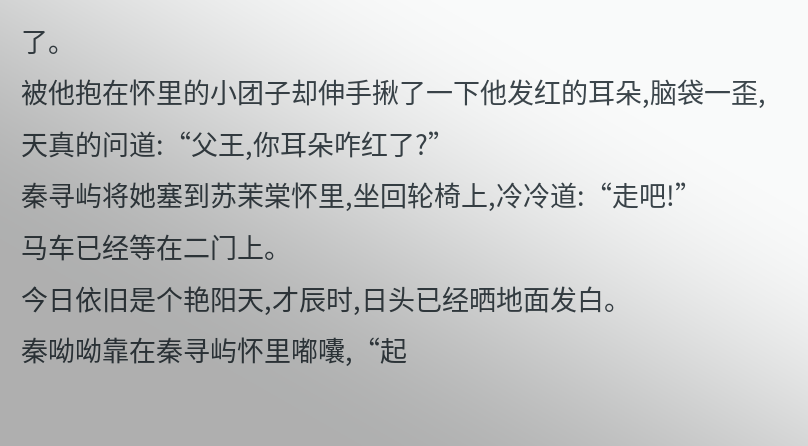了。
被他抱在怀里的小团子却伸手揪了一下他发红的耳朵,脑袋一歪,天真的问道:“父王,你耳朵咋红了?”
秦寻屿将她塞到苏茉棠怀里,坐回轮椅上,冷冷道:“走吧!”
马车已经等在二门上。
今日依旧是个艳阳天,才辰时,日头已经晒地面发白。
秦呦呦靠在秦寻屿怀里嘟囔,“起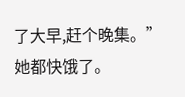了大早,赶个晚集。”
她都快饿了。